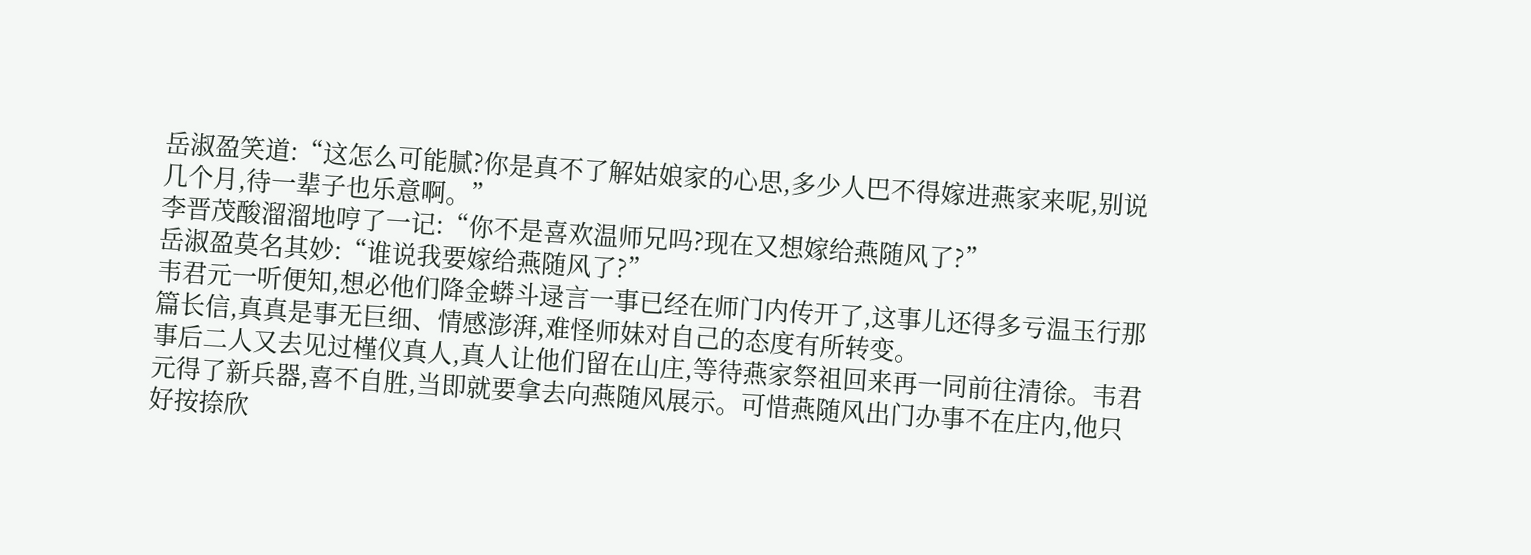岳淑盈笑道:“这怎么可能腻?你是真不了解姑娘家的心思,多少人巴不得嫁进燕家来呢,别说几个月,待一辈子也乐意啊。”
李晋茂酸溜溜地哼了一记:“你不是喜欢温师兄吗?现在又想嫁给燕随风了?”
岳淑盈莫名其妙:“谁说我要嫁给燕随风了?”
韦君元一听便知,想必他们降金蟒斗逯言一事已经在师门内传开了,这事儿还得多亏温玉行那篇长信,真真是事无巨细、情感澎湃,难怪师妹对自己的态度有所转变。
事后二人又去见过槿仪真人,真人让他们留在山庄,等待燕家祭祖回来再一同前往清徐。韦君元得了新兵器,喜不自胜,当即就要拿去向燕随风展示。可惜燕随风出门办事不在庄内,他只好按捺欣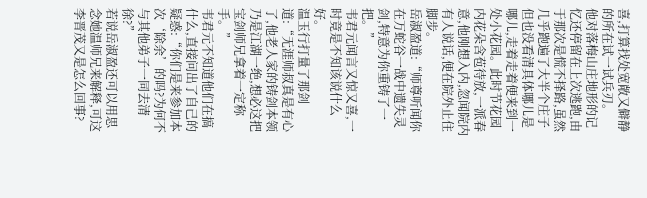喜,打算找处宽敞又僻静的所在试一试兵刃。
他对落梅山庄地形的记忆还停留在上次逃跑,由于那次是慌不择路,虽然几乎跑遍了大半个庄子但也没看清具体哪儿是哪儿,走着走着便来到一处小花园。此时节花园内花朵含苞待放,一派春意,他刚想入内,忽闻院内有人说话,便在院外止住脚步。
岳淑盈道:“师尊听闻你在万蛇谷一战中遗失灵剑,特意为你重铸了一把。”
韦君元闻言又惊又喜,一时竟是不知该说什么好。
温玉行打量了那剑道:“无涯师叔真是有心了,他老人家的铸剑本领乃是江湖一绝,想必这把宝剑师兄拿着一定称手。”
韦君元不知道他们在搞什么,直接问出了自己的疑惑:“你们是来参加本次‘除余’的吗?为何不与其他弟子一同去清徐?”
若说岳淑盈还可以用思念她温师兄来解释,可这李晋茂又是怎么回事?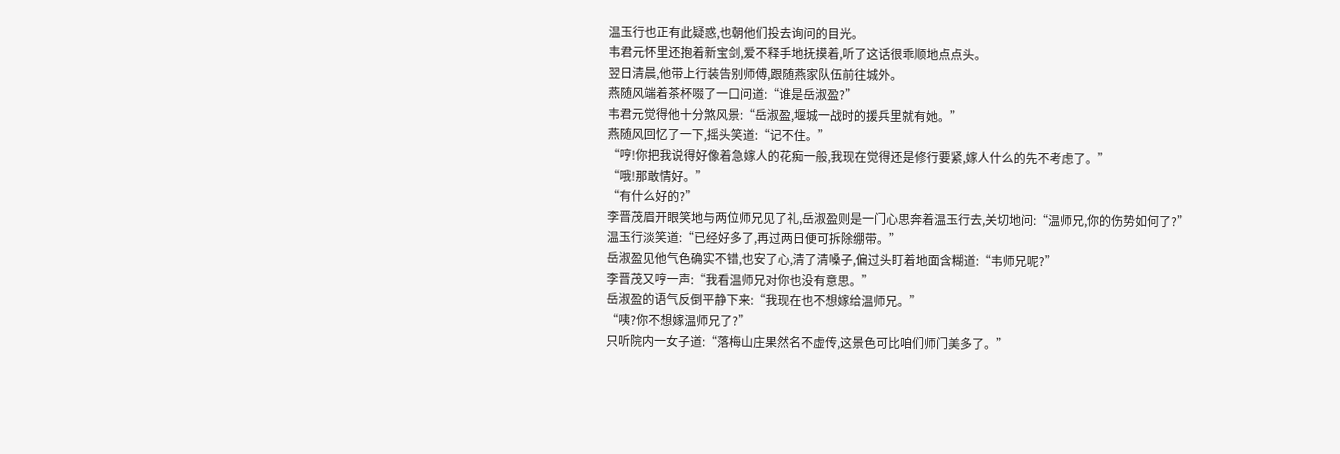温玉行也正有此疑惑,也朝他们投去询问的目光。
韦君元怀里还抱着新宝剑,爱不释手地抚摸着,听了这话很乖顺地点点头。
翌日清晨,他带上行装告别师傅,跟随燕家队伍前往城外。
燕随风端着茶杯啜了一口问道:“谁是岳淑盈?”
韦君元觉得他十分煞风景:“岳淑盈,堰城一战时的援兵里就有她。”
燕随风回忆了一下,摇头笑道:“记不住。”
“哼!你把我说得好像着急嫁人的花痴一般,我现在觉得还是修行要紧,嫁人什么的先不考虑了。”
“哦!那敢情好。”
“有什么好的?”
李晋茂眉开眼笑地与两位师兄见了礼,岳淑盈则是一门心思奔着温玉行去,关切地问:“温师兄,你的伤势如何了?”
温玉行淡笑道:“已经好多了,再过两日便可拆除绷带。”
岳淑盈见他气色确实不错,也安了心,清了清嗓子,偏过头盯着地面含糊道:“韦师兄呢?”
李晋茂又哼一声:“我看温师兄对你也没有意思。”
岳淑盈的语气反倒平静下来:“我现在也不想嫁给温师兄。”
“咦?你不想嫁温师兄了?”
只听院内一女子道:“落梅山庄果然名不虚传,这景色可比咱们师门美多了。”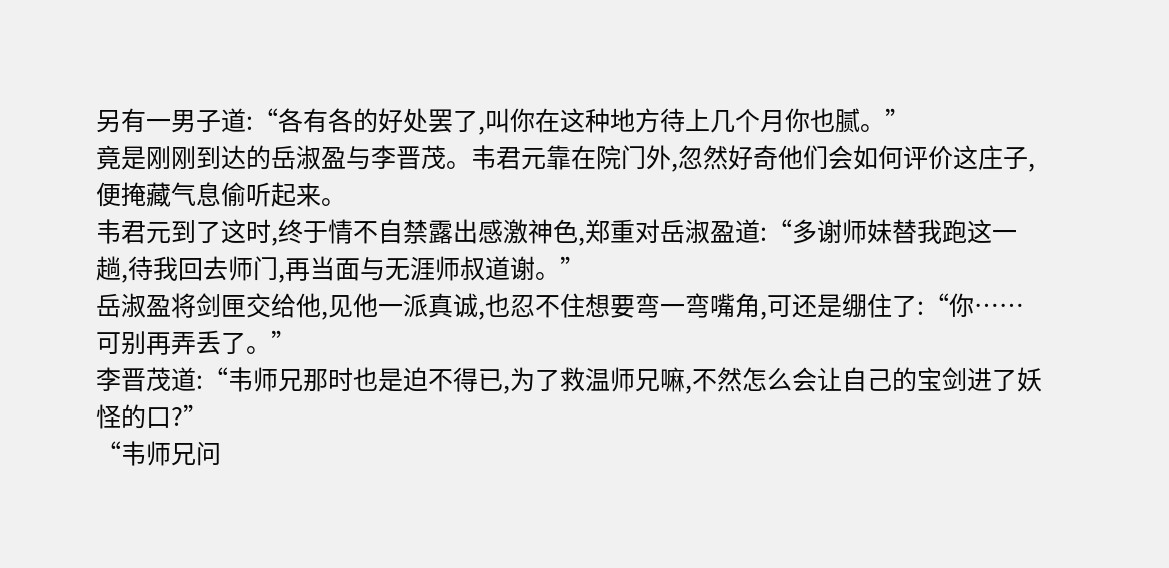另有一男子道:“各有各的好处罢了,叫你在这种地方待上几个月你也腻。”
竟是刚刚到达的岳淑盈与李晋茂。韦君元靠在院门外,忽然好奇他们会如何评价这庄子,便掩藏气息偷听起来。
韦君元到了这时,终于情不自禁露出感激神色,郑重对岳淑盈道:“多谢师妹替我跑这一趟,待我回去师门,再当面与无涯师叔道谢。”
岳淑盈将剑匣交给他,见他一派真诚,也忍不住想要弯一弯嘴角,可还是绷住了:“你……可别再弄丢了。”
李晋茂道:“韦师兄那时也是迫不得已,为了救温师兄嘛,不然怎么会让自己的宝剑进了妖怪的口?”
“韦师兄问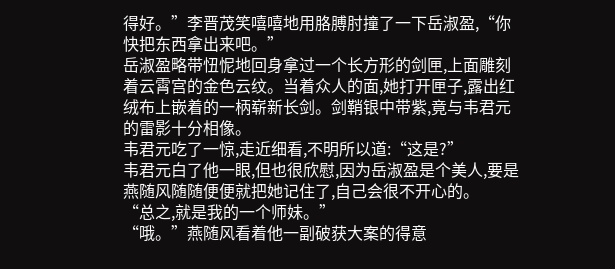得好。”李晋茂笑嘻嘻地用胳膊肘撞了一下岳淑盈,“你快把东西拿出来吧。”
岳淑盈略带忸怩地回身拿过一个长方形的剑匣,上面雕刻着云霄宫的金色云纹。当着众人的面,她打开匣子,露出红绒布上嵌着的一柄崭新长剑。剑鞘银中带紫,竟与韦君元的雷影十分相像。
韦君元吃了一惊,走近细看,不明所以道:“这是?”
韦君元白了他一眼,但也很欣慰,因为岳淑盈是个美人,要是燕随风随随便便就把她记住了,自己会很不开心的。
“总之,就是我的一个师妹。”
“哦。”燕随风看着他一副破获大案的得意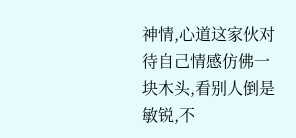神情,心道这家伙对待自己情感仿佛一块木头,看别人倒是敏锐,不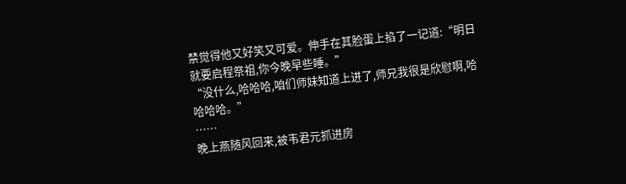禁觉得他又好笑又可爱。伸手在其脸蛋上掐了一记道:“明日就要启程祭祖,你今晚早些睡。”
“没什么,哈哈哈,咱们师妹知道上进了,师兄我很是欣慰啊,哈哈哈哈。”
……
晚上燕随风回来,被韦君元抓进房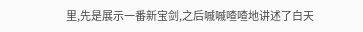里,先是展示一番新宝剑,之后嘁嘁喳喳地讲述了白天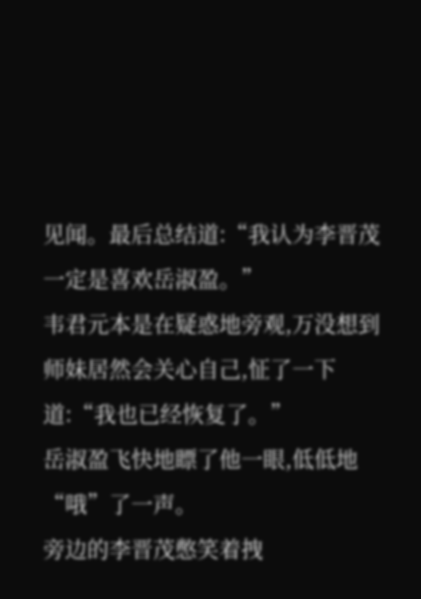见闻。最后总结道:“我认为李晋茂一定是喜欢岳淑盈。”
韦君元本是在疑惑地旁观,万没想到师妹居然会关心自己,怔了一下道:“我也已经恢复了。”
岳淑盈飞快地瞟了他一眼,低低地“哦”了一声。
旁边的李晋茂憋笑着拽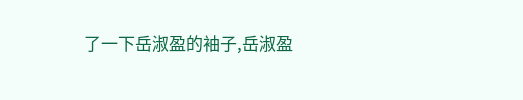了一下岳淑盈的袖子,岳淑盈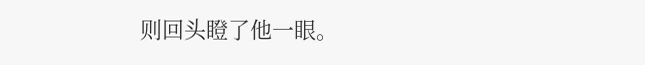则回头瞪了他一眼。